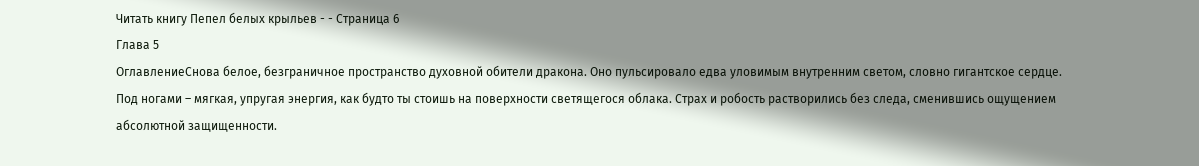Читать книгу Пепел белых крыльев - - Страница 6
Глава 5
ОглавлениеСнова белое, безграничное пространство духовной обители дракона. Оно пульсировало едва уловимым внутренним светом, словно гигантское сердце. Под ногами – мягкая, упругая энергия, как будто ты стоишь на поверхности светящегося облака. Страх и робость растворились без следа, сменившись ощущением абсолютной защищенности.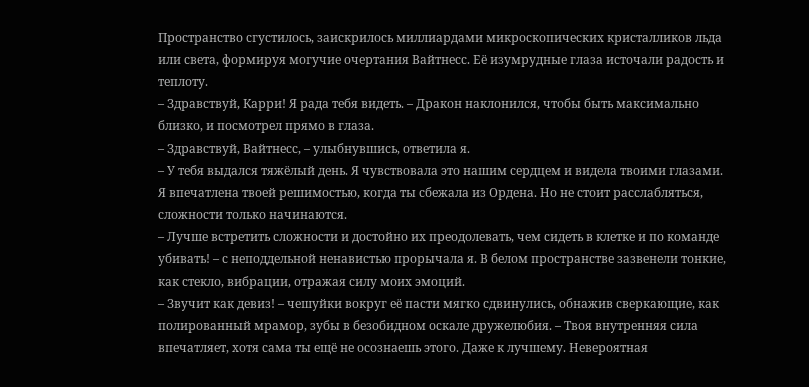Пространство сгустилось, заискрилось миллиардами микроскопических кристалликов льда или света, формируя могучие очертания Вайтнесс. Её изумрудные глаза источали радость и теплоту.
– Здравствуй, Карри! Я рада тебя видеть. – Дракон наклонился, чтобы быть максимально близко, и посмотрел прямо в глаза.
– Здравствуй, Вайтнесс, – улыбнувшись, ответила я.
– У тебя выдался тяжёлый день. Я чувствовала это нашим сердцем и видела твоими глазами. Я впечатлена твоей решимостью, когда ты сбежала из Ордена. Но не стоит расслабляться, сложности только начинаются.
– Лучше встретить сложности и достойно их преодолевать, чем сидеть в клетке и по команде убивать! – с неподдельной ненавистью прорычала я. В белом пространстве зазвенели тонкие, как стекло, вибрации, отражая силу моих эмоций.
– Звучит как девиз! – чешуйки вокруг её пасти мягко сдвинулись, обнажив сверкающие, как полированный мрамор, зубы в безобидном оскале дружелюбия. – Твоя внутренняя сила впечатляет, хотя сама ты ещё не осознаешь этого. Даже к лучшему. Невероятная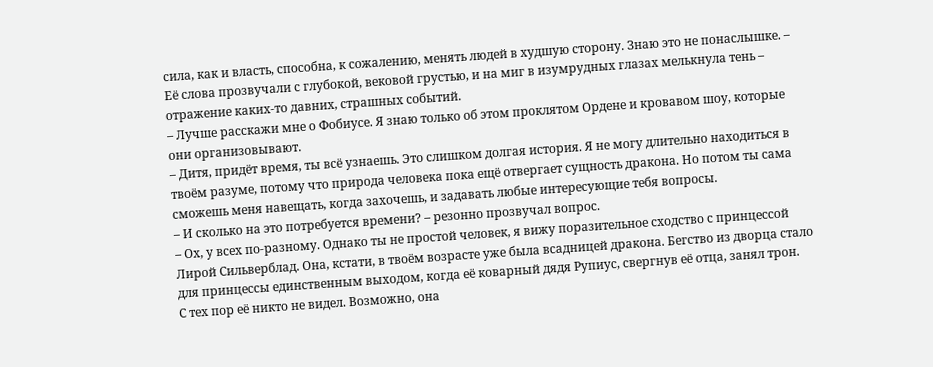сила, как и власть, способна, к сожалению, менять людей в худшую сторону. Знаю это не понаслышке. – Её слова прозвучали с глубокой, вековой грустью, и на миг в изумрудных глазах мелькнула тень – отражение каких-то давних, страшных событий.
– Лучше расскажи мне о Фобиусе. Я знаю только об этом проклятом Ордене и кровавом шоу, которые они организовывают.
– Дитя, придёт время, ты всё узнаешь. Это слишком долгая история. Я не могу длительно находиться в твоём разуме, потому что природа человека пока ещё отвергает сущность дракона. Но потом ты сама сможешь меня навещать, когда захочешь, и задавать любые интересующие тебя вопросы.
– И сколько на это потребуется времени? – резонно прозвучал вопрос.
– Ох, у всех по-разному. Однако ты не простой человек, я вижу поразительное сходство с принцессой Лирой Сильверблад. Она, кстати, в твоём возрасте уже была всадницей дракона. Бегство из дворца стало для принцессы единственным выходом, когда её коварный дядя Рупиус, свергнув её отца, занял трон.
С тех пор её никто не видел. Возможно, она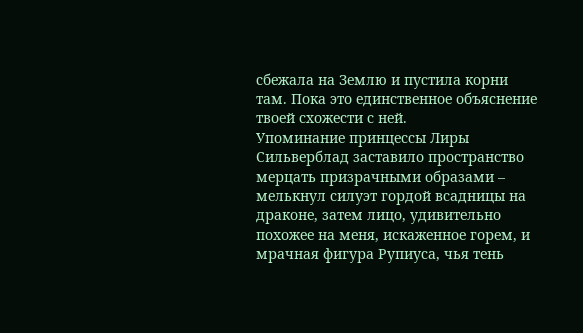сбежала на Землю и пустила корни там. Пока это единственное объяснение твоей схожести с ней.
Упоминание принцессы Лиры Сильверблад заставило пространство мерцать призрачными образами – мелькнул силуэт гордой всадницы на драконе, затем лицо, удивительно похожее на меня, искаженное горем, и мрачная фигура Рупиуса, чья тень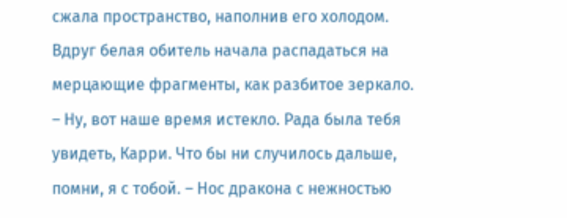сжала пространство, наполнив его холодом.
Вдруг белая обитель начала распадаться на мерцающие фрагменты, как разбитое зеркало.
– Ну, вот наше время истекло. Рада была тебя увидеть, Карри. Что бы ни случилось дальше, помни, я с тобой. – Нос дракона с нежностью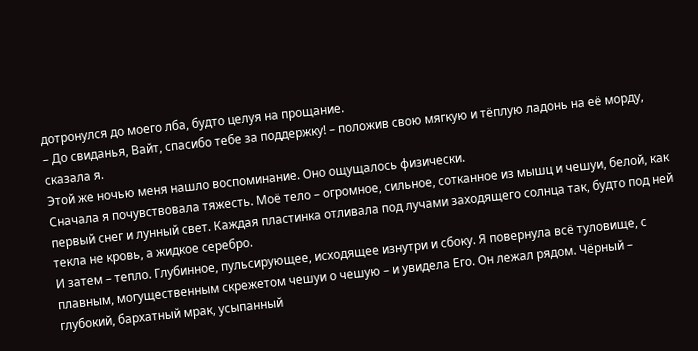дотронулся до моего лба, будто целуя на прощание.
– До свиданья, Вайт, спасибо тебе за поддержку! – положив свою мягкую и тёплую ладонь на её морду, сказала я.
Этой же ночью меня нашло воспоминание. Оно ощущалось физически.
Сначала я почувствовала тяжесть. Моё тело – огромное, сильное, сотканное из мышц и чешуи, белой, как первый снег и лунный свет. Каждая пластинка отливала под лучами заходящего солнца так, будто под ней текла не кровь, а жидкое серебро.
И затем – тепло. Глубинное, пульсирующее, исходящее изнутри и сбоку. Я повернула всё туловище, с плавным, могущественным скрежетом чешуи о чешую – и увидела Его. Он лежал рядом. Чёрный – глубокий, бархатный мрак, усыпанный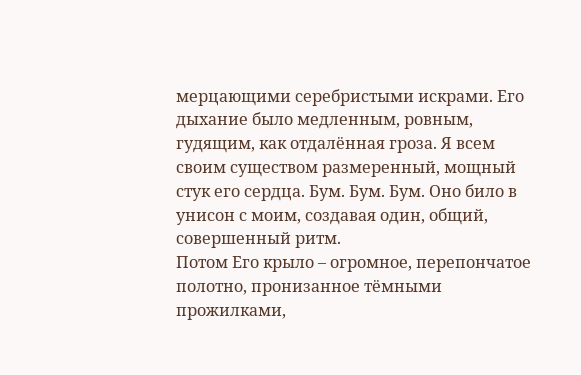мерцающими серебристыми искрами. Его дыхание было медленным, ровным, гудящим, как отдалённая гроза. Я всем своим существом размеренный, мощный стук его сердца. Бум. Бум. Бум. Оно било в унисон с моим, создавая один, общий, совершенный ритм.
Потом Его крыло – огромное, перепончатое полотно, пронизанное тёмными прожилками,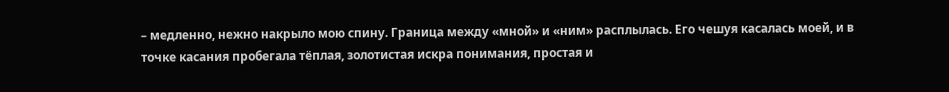– медленно, нежно накрыло мою спину. Граница между «мной» и «ним» расплылась. Его чешуя касалась моей, и в точке касания пробегала тёплая, золотистая искра понимания, простая и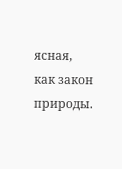ясная, как закон природы.